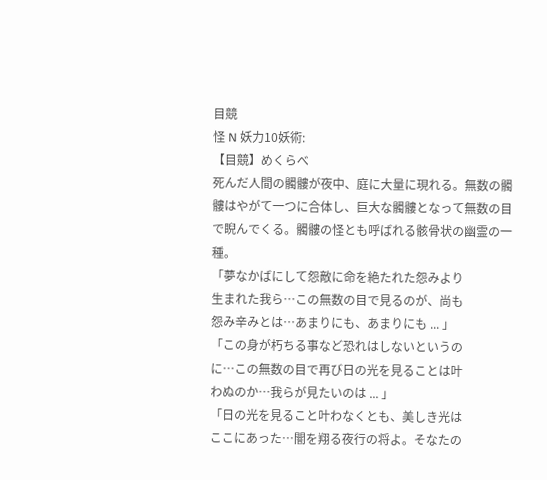目競
怪 N 妖力10妖術:
【目競】めくらべ
死んだ人間の髑髏が夜中、庭に大量に現れる。無数の髑
髏はやがて一つに合体し、巨大な髑髏となって無数の目
で睨んでくる。髑髏の怪とも呼ばれる骸骨状の幽霊の一
種。
「夢なかばにして怨敵に命を絶たれた怨みより
生まれた我ら…この無数の目で見るのが、尚も
怨み辛みとは…あまりにも、あまりにも ... 」
「この身が朽ちる事など恐れはしないというの
に…この無数の目で再び日の光を見ることは叶
わぬのか…我らが見たいのは ... 」
「日の光を見ること叶わなくとも、美しき光は
ここにあった…闇を翔る夜行の将よ。そなたの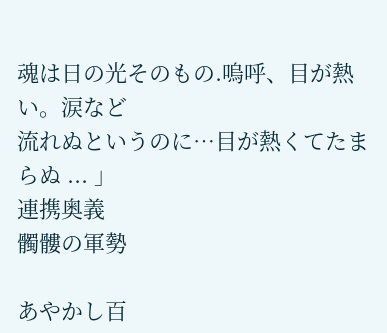魂は日の光そのもの.嗚呼、目が熱い。涙など
流れぬというのに…目が熱くてたまらぬ ... 」
連携奥義
髑髏の軍勢

あやかし百